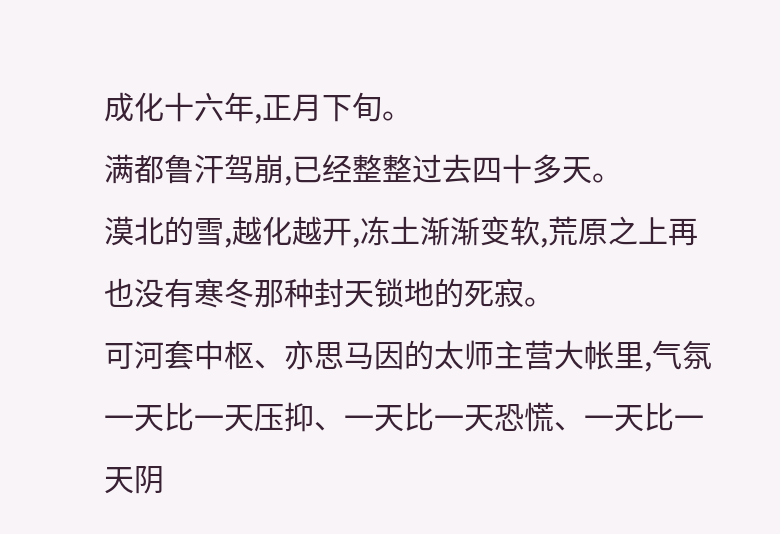成化十六年,正月下旬。
满都鲁汗驾崩,已经整整过去四十多天。
漠北的雪,越化越开,冻土渐渐变软,荒原之上再也没有寒冬那种封天锁地的死寂。
可河套中枢、亦思马因的太师主营大帐里,气氛一天比一天压抑、一天比一天恐慌、一天比一天阴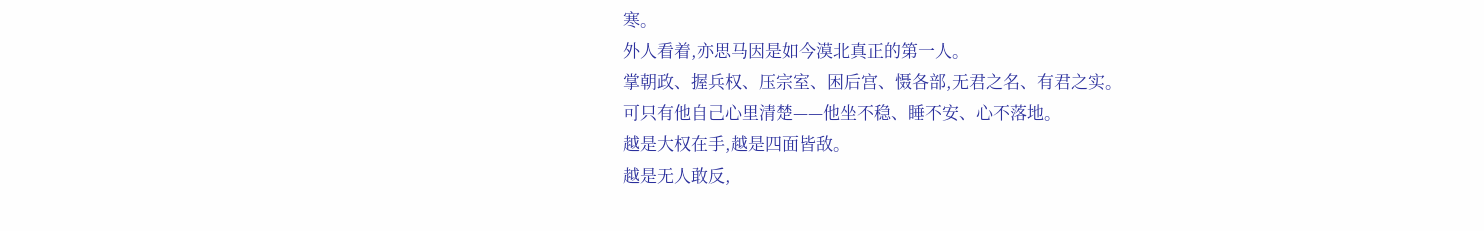寒。
外人看着,亦思马因是如今漠北真正的第一人。
掌朝政、握兵权、压宗室、困后宫、慑各部,无君之名、有君之实。
可只有他自己心里清楚——他坐不稳、睡不安、心不落地。
越是大权在手,越是四面皆敌。
越是无人敢反,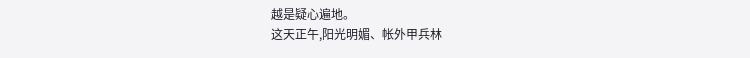越是疑心遍地。
这天正午,阳光明媚、帐外甲兵林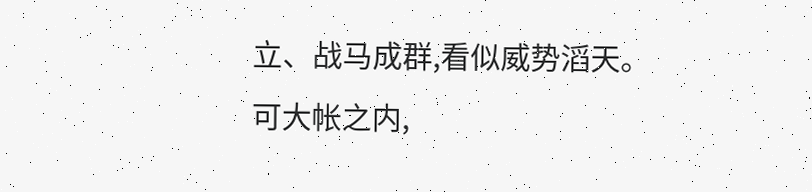立、战马成群,看似威势滔天。
可大帐之内,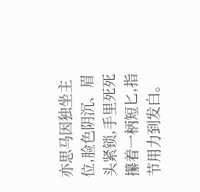亦思马因独坐主位,脸色阴沉、眉头紧锁,手里死死攥着一柄短匕,指节用力到发白。